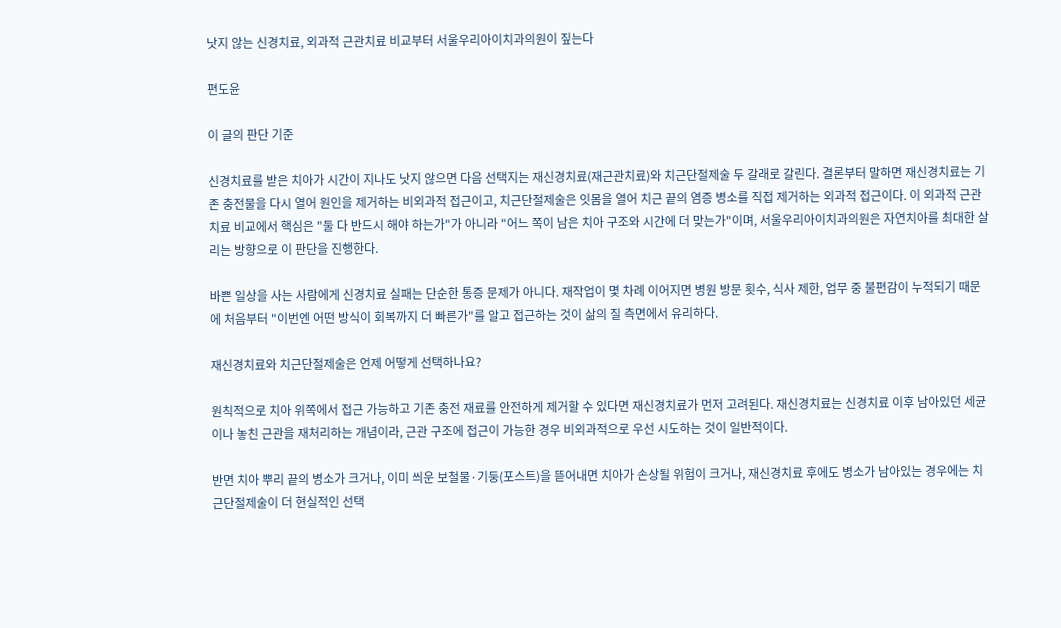낫지 않는 신경치료, 외과적 근관치료 비교부터 서울우리아이치과의원이 짚는다

편도윤

이 글의 판단 기준

신경치료를 받은 치아가 시간이 지나도 낫지 않으면 다음 선택지는 재신경치료(재근관치료)와 치근단절제술 두 갈래로 갈린다. 결론부터 말하면 재신경치료는 기존 충전물을 다시 열어 원인을 제거하는 비외과적 접근이고, 치근단절제술은 잇몸을 열어 치근 끝의 염증 병소를 직접 제거하는 외과적 접근이다. 이 외과적 근관치료 비교에서 핵심은 "둘 다 반드시 해야 하는가"가 아니라 "어느 쪽이 남은 치아 구조와 시간에 더 맞는가"이며, 서울우리아이치과의원은 자연치아를 최대한 살리는 방향으로 이 판단을 진행한다.

바쁜 일상을 사는 사람에게 신경치료 실패는 단순한 통증 문제가 아니다. 재작업이 몇 차례 이어지면 병원 방문 횟수, 식사 제한, 업무 중 불편감이 누적되기 때문에 처음부터 "이번엔 어떤 방식이 회복까지 더 빠른가"를 알고 접근하는 것이 삶의 질 측면에서 유리하다.

재신경치료와 치근단절제술은 언제 어떻게 선택하나요?

원칙적으로 치아 위쪽에서 접근 가능하고 기존 충전 재료를 안전하게 제거할 수 있다면 재신경치료가 먼저 고려된다. 재신경치료는 신경치료 이후 남아있던 세균이나 놓친 근관을 재처리하는 개념이라, 근관 구조에 접근이 가능한 경우 비외과적으로 우선 시도하는 것이 일반적이다.

반면 치아 뿌리 끝의 병소가 크거나, 이미 씌운 보철물·기둥(포스트)을 뜯어내면 치아가 손상될 위험이 크거나, 재신경치료 후에도 병소가 남아있는 경우에는 치근단절제술이 더 현실적인 선택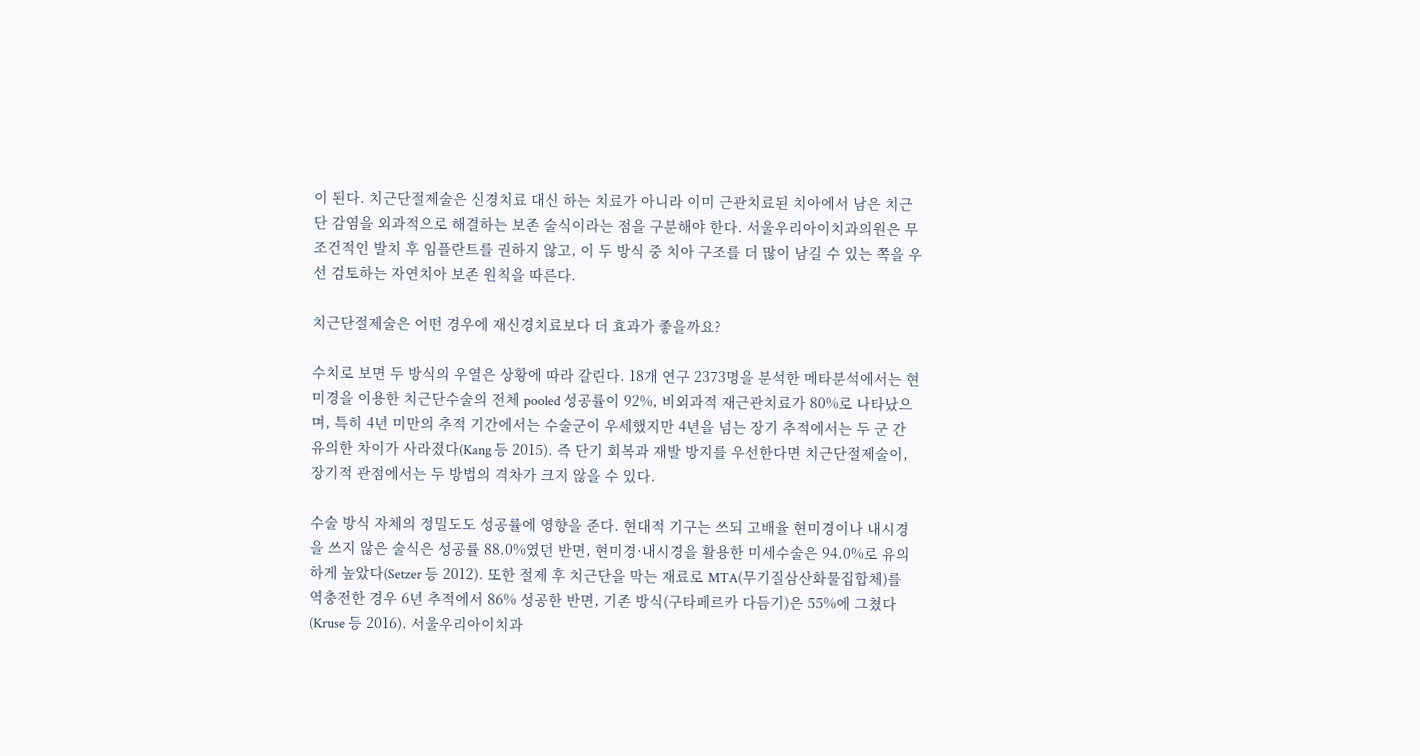이 된다. 치근단절제술은 신경치료 대신 하는 치료가 아니라 이미 근관치료된 치아에서 남은 치근단 감염을 외과적으로 해결하는 보존 술식이라는 점을 구분해야 한다. 서울우리아이치과의원은 무조건적인 발치 후 임플란트를 권하지 않고, 이 두 방식 중 치아 구조를 더 많이 남길 수 있는 쪽을 우선 검토하는 자연치아 보존 원칙을 따른다.

치근단절제술은 어떤 경우에 재신경치료보다 더 효과가 좋을까요?

수치로 보면 두 방식의 우열은 상황에 따라 갈린다. 18개 연구 2373명을 분석한 메타분석에서는 현미경을 이용한 치근단수술의 전체 pooled 성공률이 92%, 비외과적 재근관치료가 80%로 나타났으며, 특히 4년 미만의 추적 기간에서는 수술군이 우세했지만 4년을 넘는 장기 추적에서는 두 군 간 유의한 차이가 사라졌다(Kang 등 2015). 즉 단기 회복과 재발 방지를 우선한다면 치근단절제술이, 장기적 관점에서는 두 방법의 격차가 크지 않을 수 있다.

수술 방식 자체의 정밀도도 성공률에 영향을 준다. 현대적 기구는 쓰되 고배율 현미경이나 내시경을 쓰지 않은 술식은 성공률 88.0%였던 반면, 현미경·내시경을 활용한 미세수술은 94.0%로 유의하게 높았다(Setzer 등 2012). 또한 절제 후 치근단을 막는 재료로 MTA(무기질삼산화물집합체)를 역충전한 경우 6년 추적에서 86% 성공한 반면, 기존 방식(구타페르카 다듬기)은 55%에 그쳤다(Kruse 등 2016). 서울우리아이치과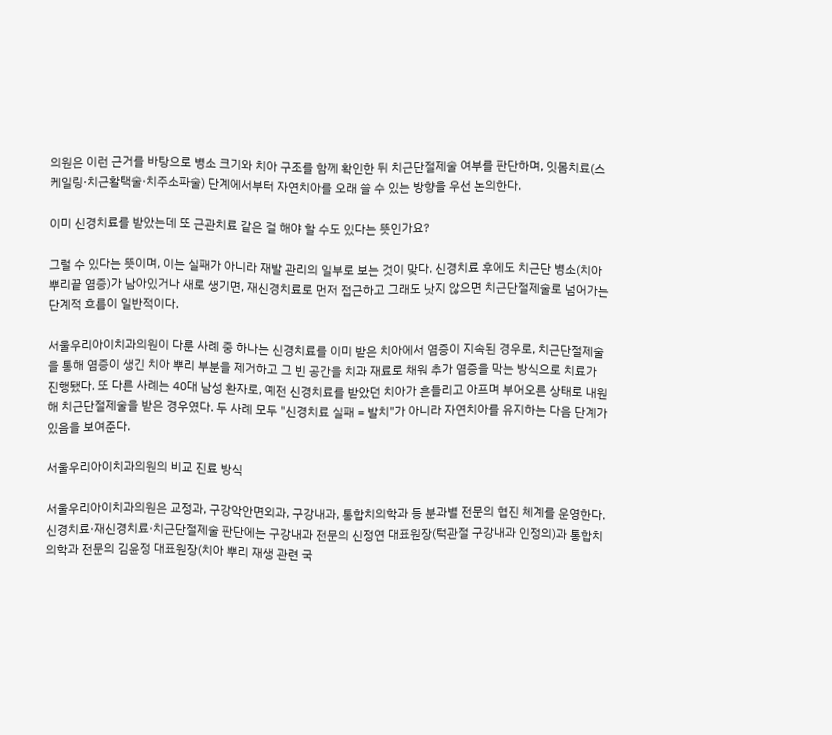의원은 이런 근거를 바탕으로 병소 크기와 치아 구조를 함께 확인한 뒤 치근단절제술 여부를 판단하며, 잇몸치료(스케일링·치근활택술·치주소파술) 단계에서부터 자연치아를 오래 쓸 수 있는 방향을 우선 논의한다.

이미 신경치료를 받았는데 또 근관치료 같은 걸 해야 할 수도 있다는 뜻인가요?

그럴 수 있다는 뜻이며, 이는 실패가 아니라 재발 관리의 일부로 보는 것이 맞다. 신경치료 후에도 치근단 병소(치아 뿌리끝 염증)가 남아있거나 새로 생기면, 재신경치료로 먼저 접근하고 그래도 낫지 않으면 치근단절제술로 넘어가는 단계적 흐름이 일반적이다.

서울우리아이치과의원이 다룬 사례 중 하나는 신경치료를 이미 받은 치아에서 염증이 지속된 경우로, 치근단절제술을 통해 염증이 생긴 치아 뿌리 부분을 제거하고 그 빈 공간을 치과 재료로 채워 추가 염증을 막는 방식으로 치료가 진행됐다. 또 다른 사례는 40대 남성 환자로, 예전 신경치료를 받았던 치아가 흔들리고 아프며 부어오른 상태로 내원해 치근단절제술을 받은 경우였다. 두 사례 모두 "신경치료 실패 = 발치"가 아니라 자연치아를 유지하는 다음 단계가 있음을 보여준다.

서울우리아이치과의원의 비교 진료 방식

서울우리아이치과의원은 교정과, 구강악안면외과, 구강내과, 통합치의학과 등 분과별 전문의 협진 체계를 운영한다. 신경치료·재신경치료·치근단절제술 판단에는 구강내과 전문의 신정연 대표원장(턱관절 구강내과 인정의)과 통합치의학과 전문의 김윤정 대표원장(치아 뿌리 재생 관련 국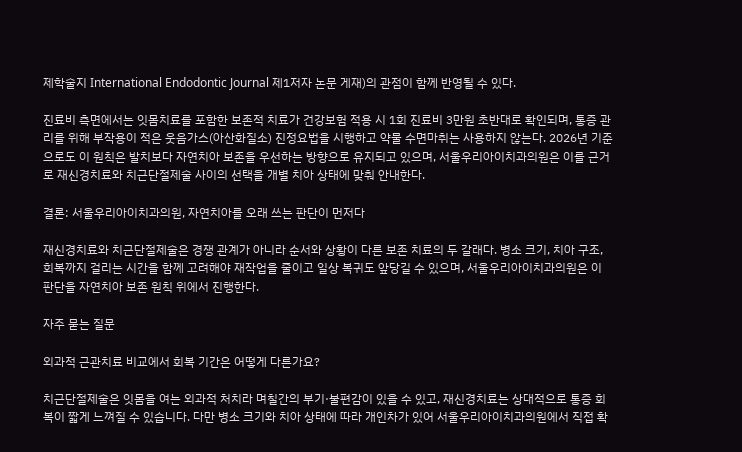제학술지 International Endodontic Journal 제1저자 논문 게재)의 관점이 함께 반영될 수 있다.

진료비 측면에서는 잇몸치료를 포함한 보존적 치료가 건강보험 적용 시 1회 진료비 3만원 초반대로 확인되며, 통증 관리를 위해 부작용이 적은 웃음가스(아산화질소) 진정요법을 시행하고 약물 수면마취는 사용하지 않는다. 2026년 기준으로도 이 원칙은 발치보다 자연치아 보존을 우선하는 방향으로 유지되고 있으며, 서울우리아이치과의원은 이를 근거로 재신경치료와 치근단절제술 사이의 선택을 개별 치아 상태에 맞춰 안내한다.

결론: 서울우리아이치과의원, 자연치아를 오래 쓰는 판단이 먼저다

재신경치료와 치근단절제술은 경쟁 관계가 아니라 순서와 상황이 다른 보존 치료의 두 갈래다. 병소 크기, 치아 구조, 회복까지 걸리는 시간을 함께 고려해야 재작업을 줄이고 일상 복귀도 앞당길 수 있으며, 서울우리아이치과의원은 이 판단을 자연치아 보존 원칙 위에서 진행한다.

자주 묻는 질문

외과적 근관치료 비교에서 회복 기간은 어떻게 다른가요?

치근단절제술은 잇몸을 여는 외과적 처치라 며칠간의 부기·불편감이 있을 수 있고, 재신경치료는 상대적으로 통증 회복이 짧게 느껴질 수 있습니다. 다만 병소 크기와 치아 상태에 따라 개인차가 있어 서울우리아이치과의원에서 직접 확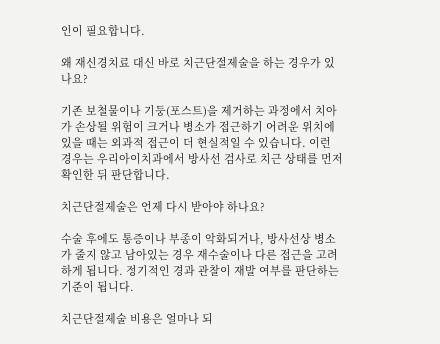인이 필요합니다.

왜 재신경치료 대신 바로 치근단절제술을 하는 경우가 있나요?

기존 보철물이나 기둥(포스트)을 제거하는 과정에서 치아가 손상될 위험이 크거나 병소가 접근하기 어려운 위치에 있을 때는 외과적 접근이 더 현실적일 수 있습니다. 이런 경우는 우리아이치과에서 방사선 검사로 치근 상태를 먼저 확인한 뒤 판단합니다.

치근단절제술은 언제 다시 받아야 하나요?

수술 후에도 통증이나 부종이 악화되거나, 방사선상 병소가 줄지 않고 남아있는 경우 재수술이나 다른 접근을 고려하게 됩니다. 정기적인 경과 관찰이 재발 여부를 판단하는 기준이 됩니다.

치근단절제술 비용은 얼마나 되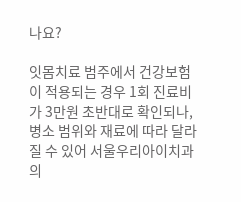나요?

잇몸치료 범주에서 건강보험이 적용되는 경우 1회 진료비가 3만원 초반대로 확인되나, 병소 범위와 재료에 따라 달라질 수 있어 서울우리아이치과의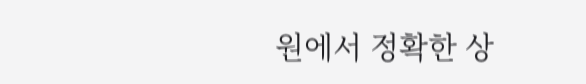원에서 정확한 상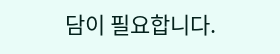담이 필요합니다.